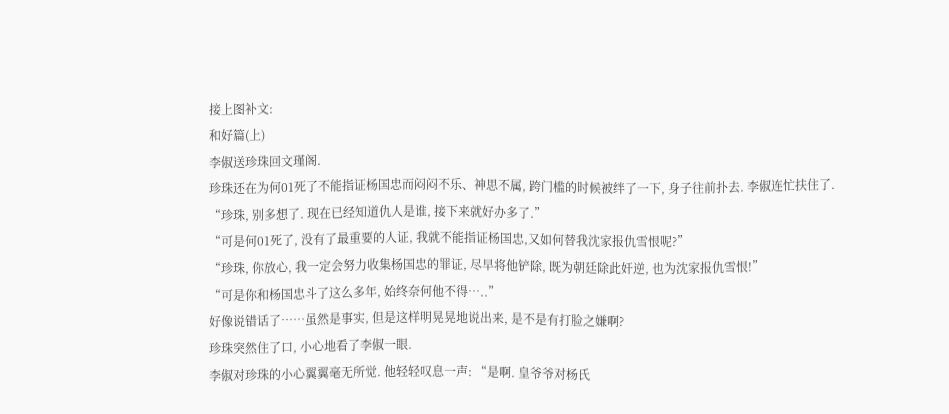接上图补文:
和好篇(上)
李俶送珍珠回文瑾阁.
珍珠还在为何01死了不能指证杨国忠而闷闷不乐、神思不属, 跨门槛的时候被绊了一下, 身子往前扑去. 李俶连忙扶住了.
“珍珠, 别多想了. 现在已经知道仇人是谁, 接下来就好办多了.”
“可是何01死了, 没有了最重要的人证, 我就不能指证杨国忠,又如何替我沈家报仇雪恨呢?”
“珍珠, 你放心, 我一定会努力收集杨国忠的罪证, 尽早将他铲除, 既为朝廷除此奸逆, 也为沈家报仇雪恨!”
“可是你和杨国忠斗了这么多年, 始终奈何他不得…..”
好像说错话了……虽然是事实, 但是这样明晃晃地说出来, 是不是有打脸之嫌啊?
珍珠突然住了口, 小心地看了李俶一眼.
李俶对珍珠的小心翼翼毫无所觉. 他轻轻叹息一声: “是啊. 皇爷爷对杨氏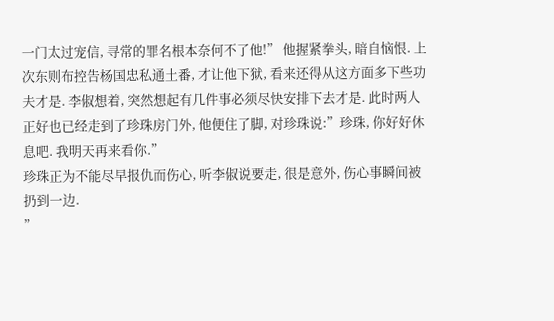一门太过宠信, 寻常的罪名根本奈何不了他!” 他握紧拳头, 暗自恼恨. 上次东则布控告杨国忠私通土番, 才让他下狱, 看来还得从这方面多下些功夫才是. 李俶想着, 突然想起有几件事必须尽快安排下去才是. 此时两人正好也已经走到了珍珠房门外, 他便住了脚, 对珍珠说:”珍珠, 你好好休息吧. 我明天再来看你.”
珍珠正为不能尽早报仇而伤心, 听李俶说要走, 很是意外, 伤心事瞬间被扔到一边.
”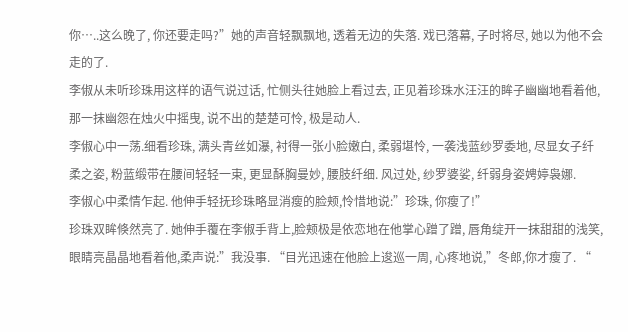你…..这么晚了, 你还要走吗?”她的声音轻飘飘地, 透着无边的失落. 戏已落幕, 子时将尽, 她以为他不会走的了.
李俶从未听珍珠用这样的语气说过话, 忙侧头往她脸上看过去, 正见着珍珠水汪汪的眸子幽幽地看着他, 那一抹幽怨在烛火中摇曳, 说不出的楚楚可怜, 极是动人.
李俶心中一荡.细看珍珠, 满头青丝如瀑, 衬得一张小脸嫩白, 柔弱堪怜, 一袭浅蓝纱罗委地, 尽显女子纤柔之姿, 粉蓝缎带在腰间轻轻一束, 更显酥胸曼妙, 腰肢纤细. 风过处, 纱罗婆娑, 纤弱身姿娉婷袅娜.
李俶心中柔情乍起. 他伸手轻抚珍珠略显消瘦的脸颊,怜惜地说:”珍珠, 你瘦了!”
珍珠双眸倏然亮了. 她伸手覆在李俶手背上,脸颊极是依恋地在他掌心蹭了蹭, 唇角绽开一抹甜甜的浅笑,眼睛亮晶晶地看着他,柔声说:”我没事. “目光迅速在他脸上逡巡一周, 心疼地说,”冬郎,你才瘦了. “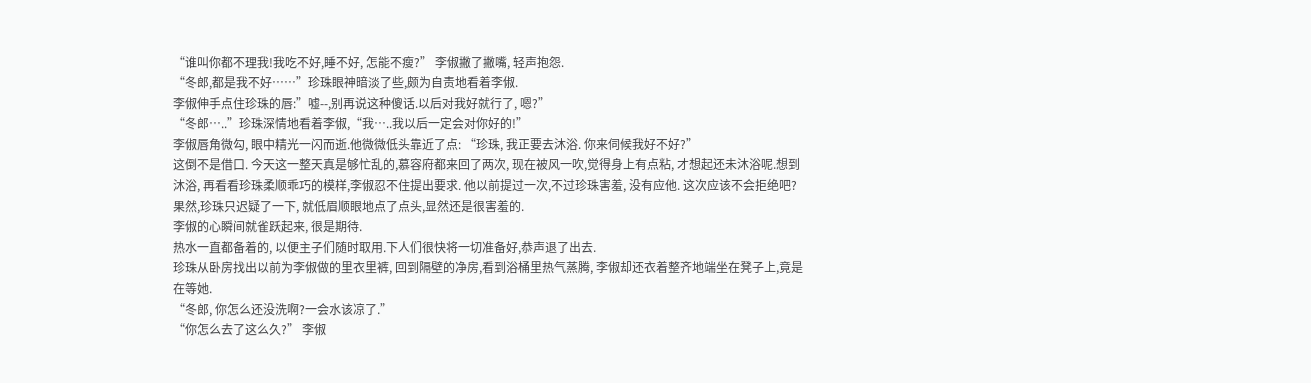“谁叫你都不理我!我吃不好,睡不好, 怎能不瘦?” 李俶撇了撇嘴, 轻声抱怨.
“冬郎,都是我不好……”珍珠眼神暗淡了些,颇为自责地看着李俶.
李俶伸手点住珍珠的唇:”嘘--,别再说这种傻话.以后对我好就行了, 嗯?”
“冬郎…..”珍珠深情地看着李俶,“我…..我以后一定会对你好的!”
李俶唇角微勾, 眼中精光一闪而逝.他微微低头靠近了点: “珍珠, 我正要去沐浴. 你来伺候我好不好?”
这倒不是借口. 今天这一整天真是够忙乱的,慕容府都来回了两次, 现在被风一吹,觉得身上有点粘, 才想起还未沐浴呢.想到沐浴, 再看看珍珠柔顺乖巧的模样,李俶忍不住提出要求. 他以前提过一次,不过珍珠害羞, 没有应他. 这次应该不会拒绝吧?
果然,珍珠只迟疑了一下, 就低眉顺眼地点了点头,显然还是很害羞的.
李俶的心瞬间就雀跃起来, 很是期待.
热水一直都备着的, 以便主子们随时取用.下人们很快将一切准备好,恭声退了出去.
珍珠从卧房找出以前为李俶做的里衣里裤, 回到隔壁的净房,看到浴桶里热气蒸腾, 李俶却还衣着整齐地端坐在凳子上,竟是在等她.
“冬郎, 你怎么还没洗啊?一会水该凉了.”
“你怎么去了这么久?” 李俶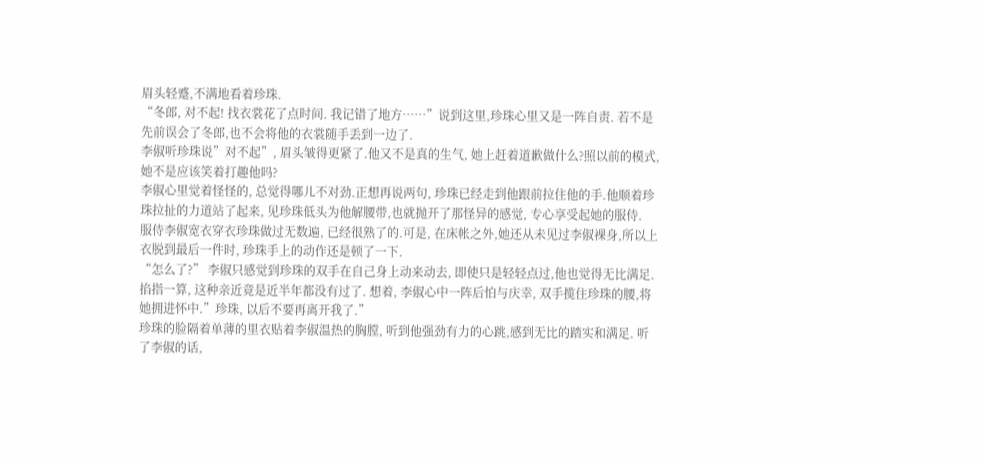眉头轻蹙,不满地看着珍珠.
“冬郎, 对不起! 找衣裳花了点时间. 我记错了地方……”说到这里,珍珠心里又是一阵自责. 若不是先前误会了冬郎,也不会将他的衣裳随手丢到一边了.
李俶听珍珠说”对不起”, 眉头皱得更紧了.他又不是真的生气, 她上赶着道歉做什么?照以前的模式, 她不是应该笑着打趣他吗?
李俶心里觉着怪怪的, 总觉得哪儿不对劲.正想再说两句, 珍珠已经走到他跟前拉住他的手.他顺着珍珠拉扯的力道站了起来, 见珍珠低头为他解腰带,也就抛开了那怪异的感觉, 专心享受起她的服侍.
服侍李俶宽衣穿衣珍珠做过无数遍, 已经很熟了的.可是, 在床帐之外,她还从未见过李俶裸身,所以上衣脱到最后一件时, 珍珠手上的动作还是顿了一下.
“怎么了?” 李俶只感觉到珍珠的双手在自己身上动来动去, 即使只是轻轻点过,他也觉得无比满足. 掐指一算, 这种亲近竟是近半年都没有过了. 想着, 李俶心中一阵后怕与庆幸, 双手揽住珍珠的腰,将她拥进怀中.”珍珠, 以后不要再离开我了.”
珍珠的脸隔着单薄的里衣贴着李俶温热的胸膛, 听到他强劲有力的心跳,感到无比的踏实和满足. 听了李俶的话,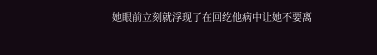她眼前立刻就浮现了在回纥他病中让她不要离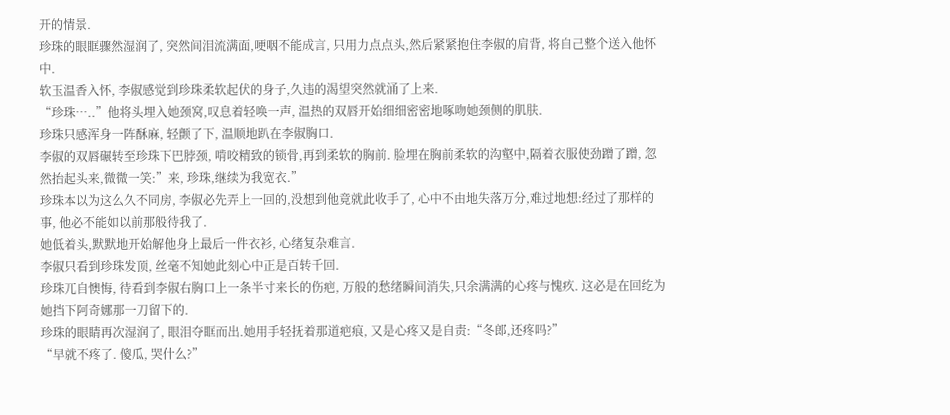开的情景.
珍珠的眼眶骤然湿润了, 突然间泪流满面,哽咽不能成言, 只用力点点头,然后紧紧抱住李俶的肩背, 将自己整个送入他怀中.
软玉温香入怀, 李俶感觉到珍珠柔软起伏的身子,久违的渴望突然就涌了上来.
“珍珠…..”他将头埋入她颈窝,叹息着轻唤一声, 温热的双唇开始细细密密地啄吻她颈侧的肌肤.
珍珠只感浑身一阵酥麻, 轻颤了下, 温顺地趴在李俶胸口.
李俶的双唇碾转至珍珠下巴脖颈, 啃咬精致的锁骨,再到柔软的胸前. 脸埋在胸前柔软的沟壑中,隔着衣服使劲蹭了蹭, 忽然抬起头来,微微一笑:”来, 珍珠,继续为我宽衣.”
珍珠本以为这么久不同房, 李俶必先弄上一回的,没想到他竟就此收手了, 心中不由地失落万分,难过地想:经过了那样的事, 他必不能如以前那般待我了.
她低着头,默默地开始解他身上最后一件衣衫, 心绪复杂难言.
李俶只看到珍珠发顶, 丝毫不知她此刻心中正是百转千回.
珍珠兀自懊悔, 待看到李俶右胸口上一条半寸来长的伤疤, 万般的愁绪瞬间消失,只余满满的心疼与愧疚. 这必是在回纥为她挡下阿奇娜那一刀留下的.
珍珠的眼睛再次湿润了, 眼泪夺眶而出.她用手轻抚着那道疤痕, 又是心疼又是自责:“冬郎,还疼吗?”
“早就不疼了. 傻瓜, 哭什么?”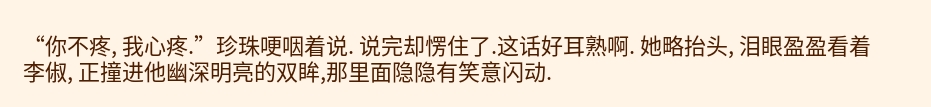“你不疼, 我心疼.”珍珠哽咽着说. 说完却愣住了.这话好耳熟啊. 她略抬头, 泪眼盈盈看着李俶, 正撞进他幽深明亮的双眸,那里面隐隐有笑意闪动.